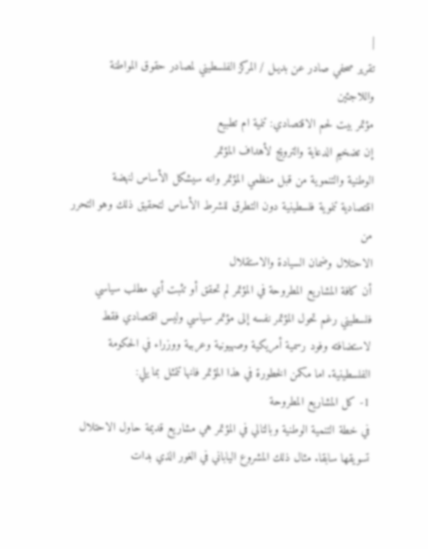|
تقرير صحفي صادر عن بديـل / المركز الفلسطيني لمصادر حقوق المواطنة واللاجئين
مؤتمر بيت لحم الاقتصادي: تنمية ام تطبيع
إن تضخيم الدعاية والترويج لأهداف المؤتمر
الوطنية والتنموية من قبل منظمي المؤتمر وانه سيشكل الأساس لنهضة
اقتصادية تنموية فلسطينية دون التطرق للشرط الأساس لتحقيق ذلك وهو التحرر من
الاحتلال وضمان السيادة والاستقلال
أن كافة المشاريع المطروحة في المؤتمر لم تحقق أو تثبت أي مطلب سياسي فلسطيني رغم تحول المؤتمر نفسه إلى مؤتمر سياسي وليس اقتصادي فقط لاستضافته وفود رسمية أمريكية وصهيونية وعربية ووزراء في الحكومة الفلسطينية. اما مكمن الخطورة في هذا المؤتمر فانها تتمثل بما يلي:
1- كل المشاريع المطروحة
في خطة التنمية الوطنية وبالتالي في المؤتمر هي مشاريع قديمة حاول الاحتلال
تسويقها سابقا. مثال ذلك المشروع الياباني في الغور الذي بدات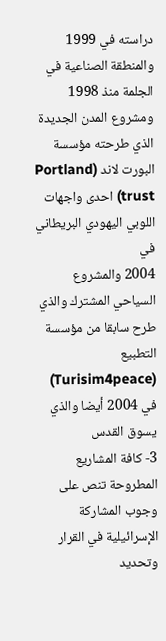دراسته في 1999
والمنطقة الصناعية في الجلمة منذ 1998 ومشروع المدن الجديدة الذي طرحته مؤسسة
البورت لاند (Portland trust) احدى واجهات اللوبي اليهودي البريطاني في
2004 والمشروع السياحي المشترك والذي طرح سابقا من مؤسسة التطبيع
(Turisim4peace) في 2004 أيضا والذي يسوق القدس
3- كافة المشاريع
المطروحة تنص على وجوب المشاركة الإسرائيلية في القرار
وتحديد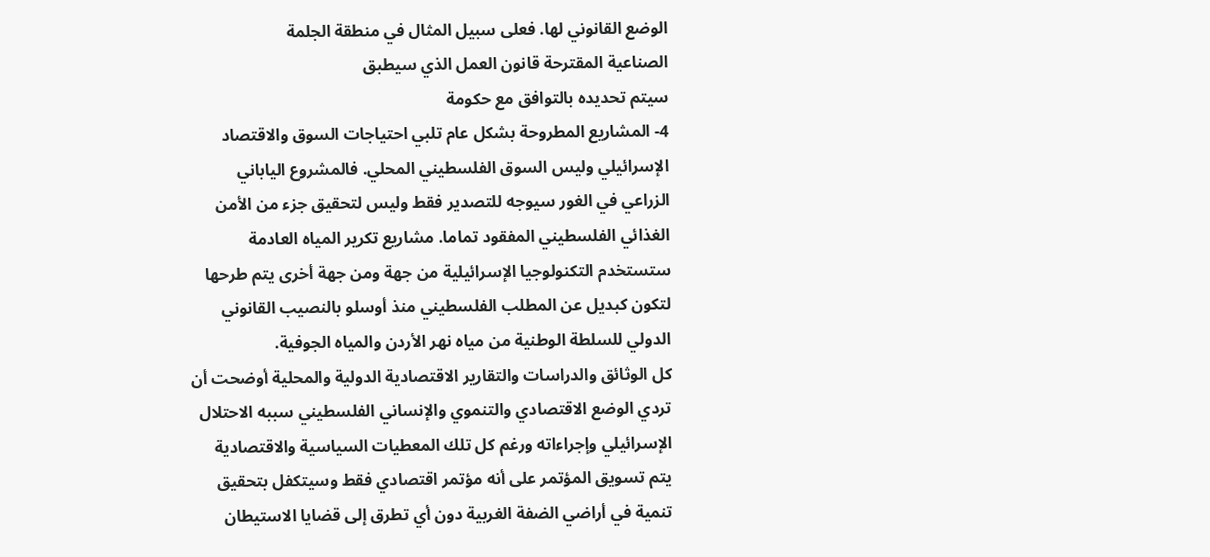الوضع القانوني لها. فعلى سبيل المثال في منطقة الجلمة
الصناعية المقترحة قانون العمل الذي سيطبق
سيتم تحديده بالتوافق مع حكومة
4- المشاريع المطروحة بشكل عام تلبي احتياجات السوق والاقتصاد الإسرائيلي وليس السوق الفلسطيني المحلي. فالمشروع الياباني الزراعي في الغور سيوجه للتصدير فقط وليس لتحقيق جزء من الأمن الغذائي الفلسطيني المفقود تماما. مشاريع تكرير المياه العادمة ستستخدم التكنولوجيا الإسرائيلية من جهة ومن جهة أخرى يتم طرحها لتكون كبديل عن المطلب الفلسطيني منذ أوسلو بالنصيب القانوني الدولي للسلطة الوطنية من مياه نهر الأردن والمياه الجوفية.
كل الوثائق والدراسات والتقارير الاقتصادية الدولية والمحلية أوضحت أن تردي الوضع الاقتصادي والتنموي والإنساني الفلسطيني سببه الاحتلال الإسرائيلي وإجراءاته ورغم كل تلك المعطيات السياسية والاقتصادية يتم تسويق المؤتمر على أنه مؤتمر اقتصادي فقط وسيتكفل بتحقيق تنمية في أراضي الضفة الغربية دون أي تطرق إلى قضايا الاستيطان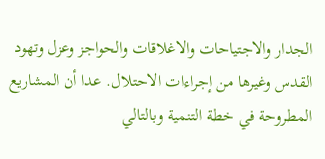الجدار والاجتياحات والاغلاقات والحواجز وعزل وتهود القدس وغيرها من إجراءات الاحتلال. عدا أن المشاريع المطروحة في خطة التنمية وبالتالي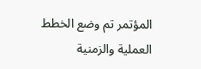المؤتمر تم وضع الخطط العملية والزمنية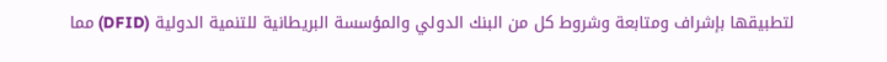لتطبيقها بإشراف ومتابعة وشروط كل من البنك الدولي والمؤسسة البريطانية للتنمية الدولية (DFID) مما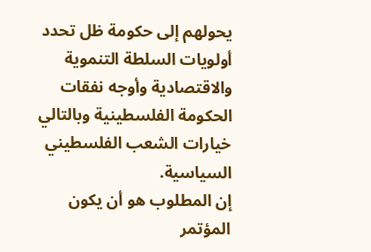يحولهم إلى حكومة ظل تحدد أولويات السلطة التنموية والاقتصادية وأوجه نفقات الحكومة الفلسطينية وبالتالي خيارات الشعب الفلسطيني السياسية.
إن المطلوب هو أن يكون المؤتمر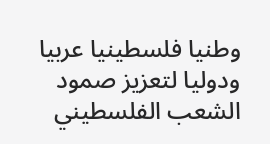وطنيا فلسطينيا عربيا ودوليا لتعزيز صمود الشعب الفلسطيني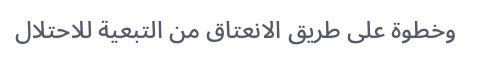وخطوة على طريق الانعتاق من التبعية للاحتلال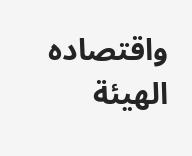واقتصاده
الهيئة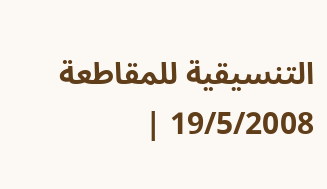التنسيقية للمقاطعة 19/5/2008 |